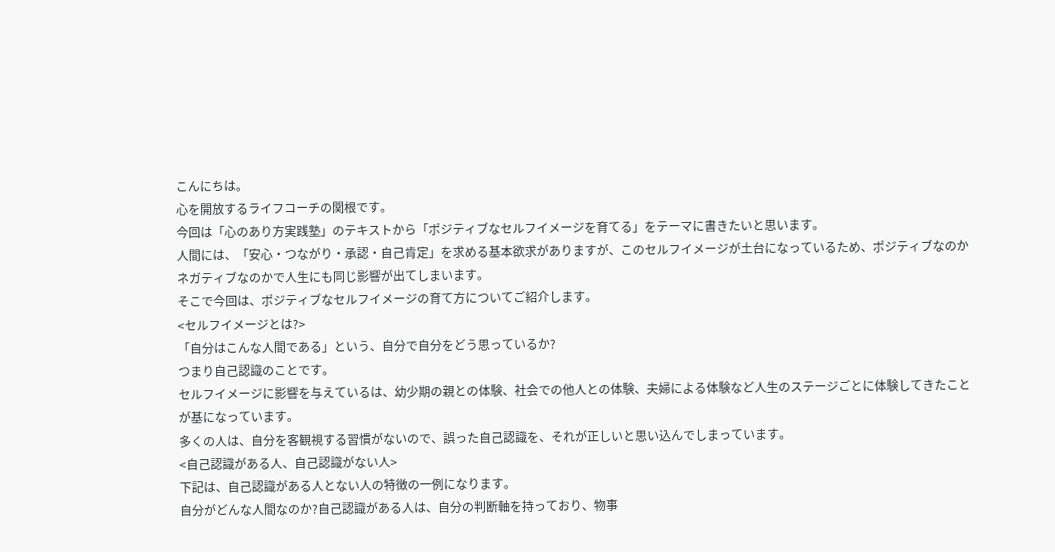こんにちは。
心を開放するライフコーチの関根です。
今回は「心のあり方実践塾」のテキストから「ポジティブなセルフイメージを育てる」をテーマに書きたいと思います。
人間には、「安心・つながり・承認・自己肯定」を求める基本欲求がありますが、このセルフイメージが土台になっているため、ポジティブなのかネガティブなのかで人生にも同じ影響が出てしまいます。
そこで今回は、ポジティブなセルフイメージの育て方についてご紹介します。
<セルフイメージとは?>
「自分はこんな人間である」という、自分で自分をどう思っているか?
つまり自己認識のことです。
セルフイメージに影響を与えているは、幼少期の親との体験、社会での他人との体験、夫婦による体験など人生のステージごとに体験してきたことが基になっています。
多くの人は、自分を客観視する習慣がないので、誤った自己認識を、それが正しいと思い込んでしまっています。
<自己認識がある人、自己認識がない人>
下記は、自己認識がある人とない人の特徴の一例になります。
自分がどんな人間なのか?自己認識がある人は、自分の判断軸を持っており、物事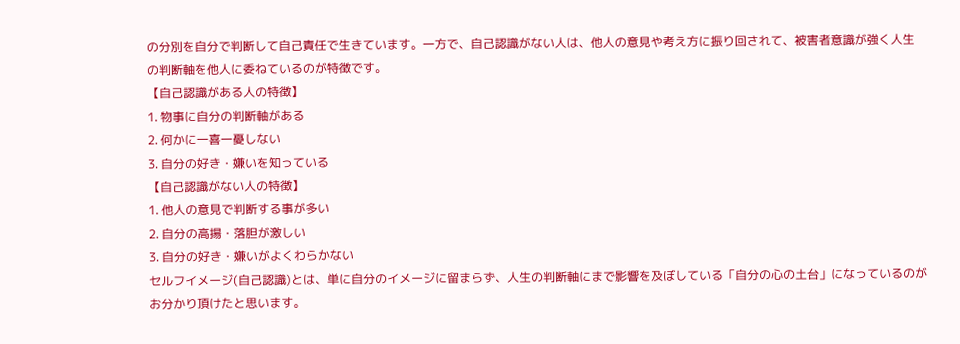の分別を自分で判断して自己責任で生きています。一方で、自己認識がない人は、他人の意見や考え方に振り回されて、被害者意識が強く人生の判断軸を他人に委ねているのが特徴です。
【自己認識がある人の特徴】
1. 物事に自分の判断軸がある
2. 何かに一喜一憂しない
3. 自分の好き・嫌いを知っている
【自己認識がない人の特徴】
1. 他人の意見で判断する事が多い
2. 自分の高揚・落胆が激しい
3. 自分の好き・嫌いがよくわらかない
セルフイメージ(自己認識)とは、単に自分のイメージに留まらず、人生の判断軸にまで影響を及ぼしている「自分の心の土台」になっているのがお分かり頂けたと思います。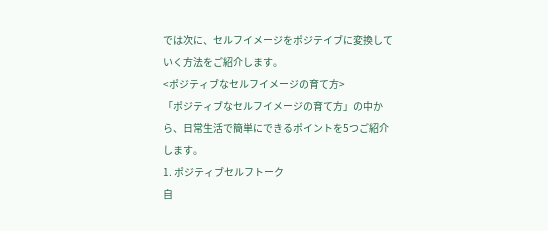では次に、セルフイメージをポジテイブに変換していく方法をご紹介します。
<ポジティブなセルフイメージの育て方>
「ポジティブなセルフイメージの育て方」の中から、日常生活で簡単にできるポイントを5つご紹介します。
1. ポジティブセルフトーク
自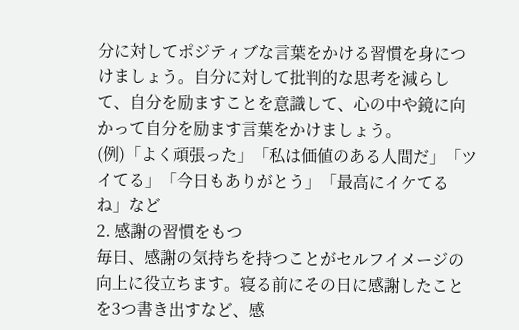分に対してポジティブな言葉をかける習慣を身につけましょう。自分に対して批判的な思考を減らして、自分を励ますことを意識して、心の中や鏡に向かって自分を励ます言葉をかけましょう。
(例)「よく頑張った」「私は価値のある人間だ」「ツイてる」「今日もありがとう」「最高にイケてるね」など
2. 感謝の習慣をもつ
毎日、感謝の気持ちを持つことがセルフイメージの向上に役立ちます。寝る前にその日に感謝したことを3つ書き出すなど、感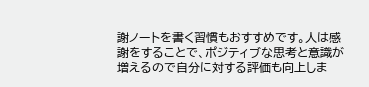謝ノートを書く習慣もおすすめです。人は感謝をすることで、ポジティブな思考と意識が増えるので自分に対する評価も向上しま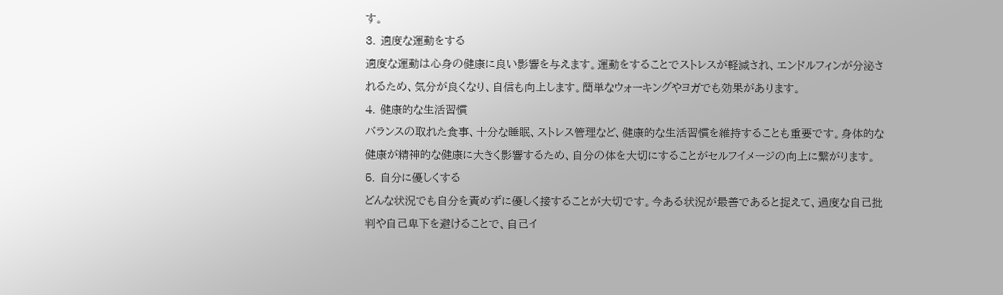す。
3. 適度な運動をする
適度な運動は心身の健康に良い影響を与えます。運動をすることでストレスが軽減され、エンドルフィンが分泌されるため、気分が良くなり、自信も向上します。簡単なウォーキングやヨガでも効果があります。
4. 健康的な生活習慣
バランスの取れた食事、十分な睡眠、ストレス管理など、健康的な生活習慣を維持することも重要です。身体的な健康が精神的な健康に大きく影響するため、自分の体を大切にすることがセルフイメージの向上に繋がります。
5. 自分に優しくする
どんな状況でも自分を責めずに優しく接することが大切です。今ある状況が最善であると捉えて、過度な自己批判や自己卑下を避けることで、自己イ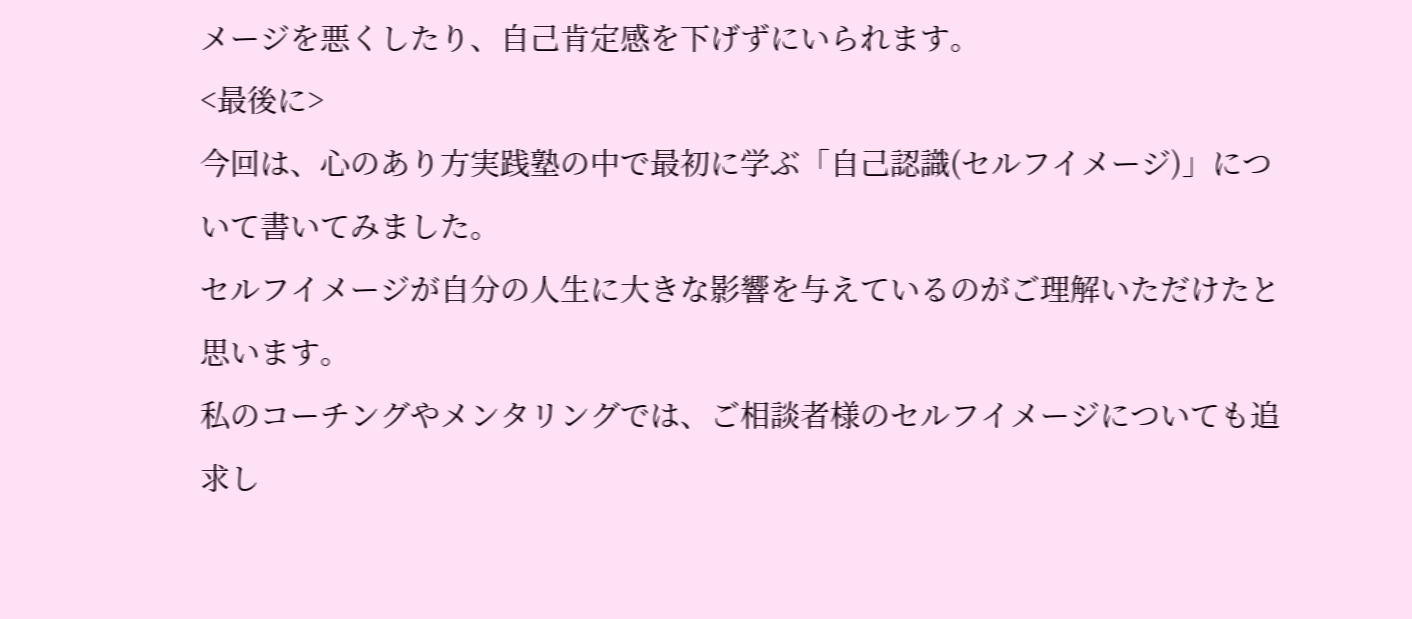メージを悪くしたり、自己肯定感を下げずにいられます。
<最後に>
今回は、心のあり方実践塾の中で最初に学ぶ「自己認識(セルフイメージ)」について書いてみました。
セルフイメージが自分の人生に大きな影響を与えているのがご理解いただけたと思います。
私のコーチングやメンタリングでは、ご相談者様のセルフイメージについても追求し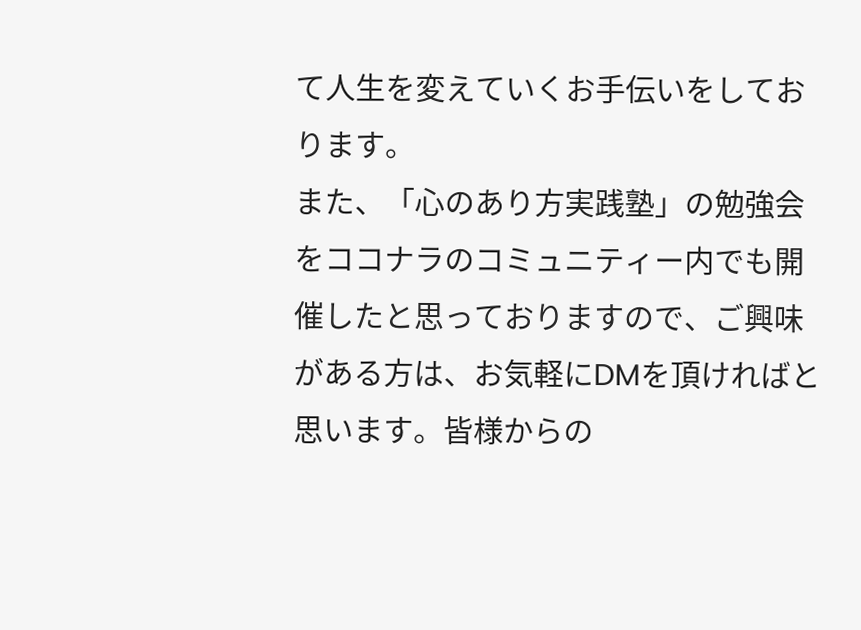て人生を変えていくお手伝いをしております。
また、「心のあり方実践塾」の勉強会をココナラのコミュニティー内でも開催したと思っておりますので、ご興味がある方は、お気軽にDMを頂ければと思います。皆様からの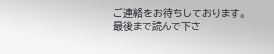ご連絡をお待ちしております。
最後まで読んで下さ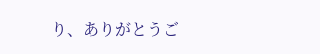り、ありがとうご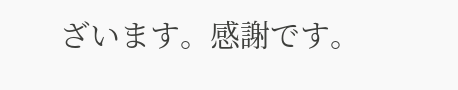ざいます。感謝です。